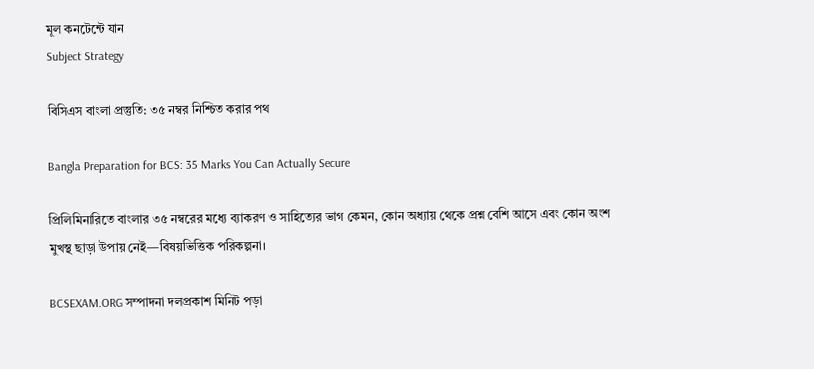মূল কনটেন্টে যান
Subject Strategy

বিসিএস বাংলা প্রস্তুতি: ৩৫ নম্বর নিশ্চিত করার পথ

Bangla Preparation for BCS: 35 Marks You Can Actually Secure

প্রিলিমিনারিতে বাংলার ৩৫ নম্বরের মধ্যে ব্যাকরণ ও সাহিত্যের ভাগ কেমন, কোন অধ্যায় থেকে প্রশ্ন বেশি আসে এবং কোন অংশ মুখস্থ ছাড়া উপায় নেই—বিষয়ভিত্তিক পরিকল্পনা।

BCSEXAM.ORG সম্পাদনা দলপ্রকাশ মিনিট পড়া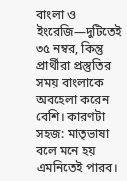বাংলা ও ইংরেজি—দুটিতেই ৩৫ নম্বর, কিন্তু প্রার্থীরা প্রস্তুতির সময় বাংলাকে অবহেলা করেন বেশি। কারণটা সহজ: মাতৃভাষা বলে মনে হয় এমনিতেই পারব।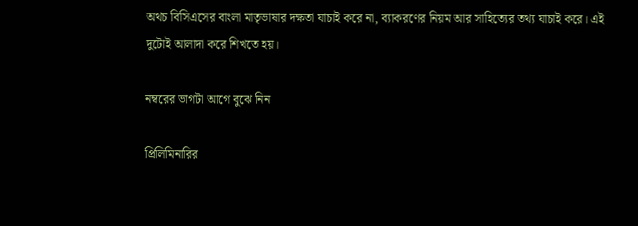অথচ বিসিএসের বাংলা মাতৃভাষার দক্ষতা যাচাই করে না, ব্যাকরণের নিয়ম আর সাহিত্যের তথ্য যাচাই করে। এই দুটোই আলাদা করে শিখতে হয়।

নম্বরের ভাগটা আগে বুঝে নিন

প্রিলিমিনারির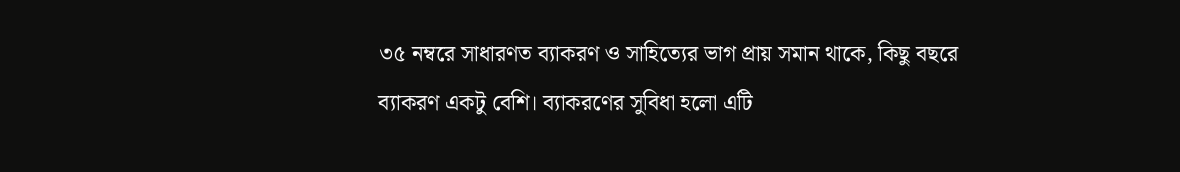৩৫ নম্বরে সাধারণত ব্যাকরণ ও সাহিত্যের ভাগ প্রায় সমান থাকে, কিছু বছরে ব্যাকরণ একটু বেশি। ব্যাকরণের সুবিধা হলো এটি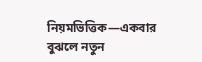নিয়মভিত্তিক—একবার বুঝলে নতুন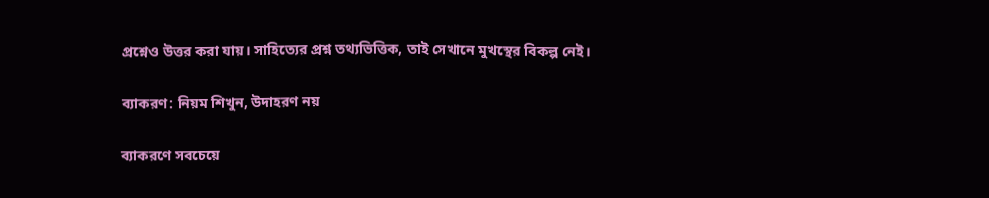প্রশ্নেও উত্তর করা যায়। সাহিত্যের প্রশ্ন তথ্যভিত্তিক, তাই সেখানে মুখস্থের বিকল্প নেই।

ব্যাকরণ: নিয়ম শিখুন, উদাহরণ নয়

ব্যাকরণে সবচেয়ে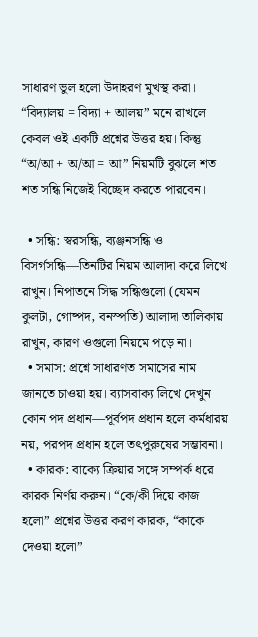সাধারণ ভুল হলো উদাহরণ মুখস্থ করা। “বিদ্যালয় = বিদ্যা + আলয়” মনে রাখলে কেবল ওই একটি প্রশ্নের উত্তর হয়। কিন্তু “অ/আ + অ/আ = আ” নিয়মটি বুঝলে শত শত সন্ধি নিজেই বিচ্ছেদ করতে পারবেন।

  • সন্ধি: স্বরসন্ধি, ব্যঞ্জনসন্ধি ও বিসর্গসন্ধি—তিনটির নিয়ম আলাদা করে লিখে রাখুন। নিপাতনে সিদ্ধ সন্ধিগুলো (যেমন কুলটা, গোষ্পদ, বনস্পতি) আলাদা তালিকায় রাখুন, কারণ ওগুলো নিয়মে পড়ে না।
  • সমাস: প্রশ্নে সাধারণত সমাসের নাম জানতে চাওয়া হয়। ব্যাসবাক্য লিখে দেখুন কোন পদ প্রধান—পূর্বপদ প্রধান হলে কর্মধারয় নয়, পরপদ প্রধান হলে তৎপুরুষের সম্ভাবনা।
  • কারক: বাক্যে ক্রিয়ার সঙ্গে সম্পর্ক ধরে কারক নির্ণয় করুন। “কে/কী দিয়ে কাজ হলো” প্রশ্নের উত্তর করণ কারক, “কাকে দেওয়া হলো”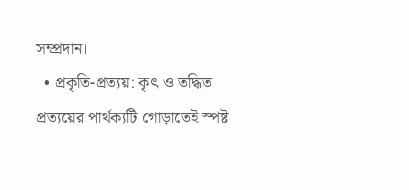সম্প্রদান।
  • প্রকৃতি-প্রত্যয়: কৃৎ ও তদ্ধিত প্রত্যয়ের পার্থক্যটি গোড়াতেই স্পষ্ট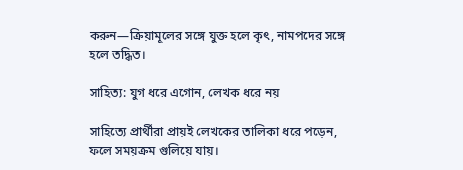করুন—ক্রিয়ামূলের সঙ্গে যুক্ত হলে কৃৎ, নামপদের সঙ্গে হলে তদ্ধিত।

সাহিত্য: যুগ ধরে এগোন, লেখক ধরে নয়

সাহিত্যে প্রার্থীরা প্রায়ই লেখকের তালিকা ধরে পড়েন, ফলে সময়ক্রম গুলিয়ে যায়।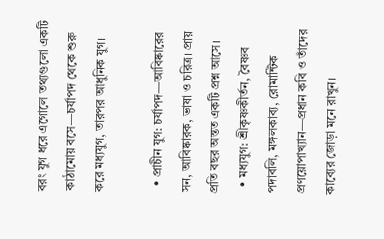বরং যুগ ধরে এগোলে তথ্যগুলো একটি কাঠামোয় বসে—চর্যাপদ থেকে শুরু করে মধ্যযুগ, তারপর আধুনিক যুগ।

  • প্রাচীন যুগ: চর্যাপদ—আবিষ্কারের সন, আবিষ্কারক, ভাষা ও চরিত্র। প্রায় প্রতি বছর অন্তত একটি প্রশ্ন আসে।
  • মধ্যযুগ: শ্রীকৃষ্ণকীর্তন, বৈষ্ণব পদাবলি, মঙ্গলকাব্য, রোমান্টিক প্রণয়োপাখ্যান—প্রধান কবি ও তাঁদের কাব্যের জোড়া মনে রাখুন।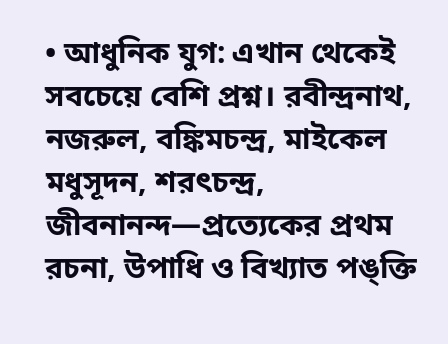• আধুনিক যুগ: এখান থেকেই সবচেয়ে বেশি প্রশ্ন। রবীন্দ্রনাথ, নজরুল, বঙ্কিমচন্দ্র, মাইকেল মধুসূদন, শরৎচন্দ্র, জীবনানন্দ—প্রত্যেকের প্রথম রচনা, উপাধি ও বিখ্যাত পঙ্‌ক্তি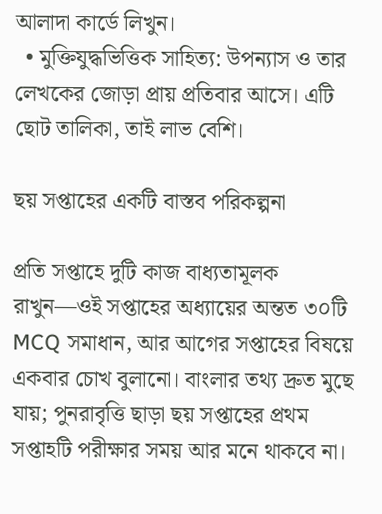আলাদা কার্ডে লিখুন।
  • মুক্তিযুদ্ধভিত্তিক সাহিত্য: উপন্যাস ও তার লেখকের জোড়া প্রায় প্রতিবার আসে। এটি ছোট তালিকা, তাই লাভ বেশি।

ছয় সপ্তাহের একটি বাস্তব পরিকল্পনা

প্রতি সপ্তাহে দুটি কাজ বাধ্যতামূলক রাখুন—ওই সপ্তাহের অধ্যায়ের অন্তত ৩০টি MCQ সমাধান, আর আগের সপ্তাহের বিষয়ে একবার চোখ বুলানো। বাংলার তথ্য দ্রুত মুছে যায়; পুনরাবৃত্তি ছাড়া ছয় সপ্তাহের প্রথম সপ্তাহটি পরীক্ষার সময় আর মনে থাকবে না।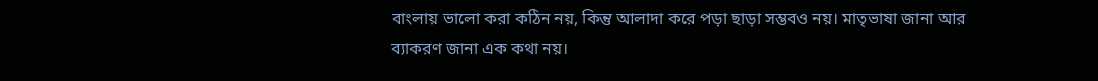বাংলায় ভালো করা কঠিন নয়, কিন্তু আলাদা করে পড়া ছাড়া সম্ভবও নয়। মাতৃভাষা জানা আর ব্যাকরণ জানা এক কথা নয়।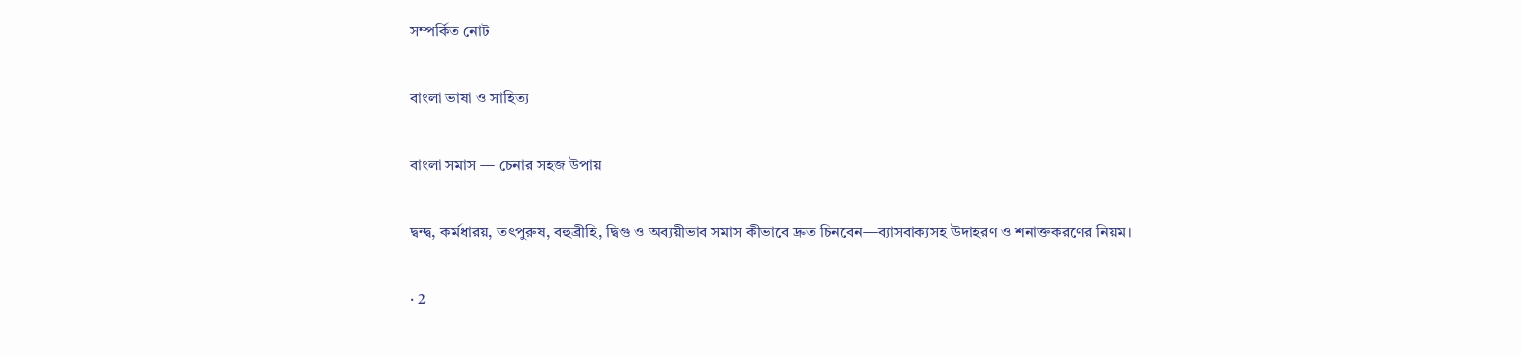সম্পর্কিত নোট

বাংলা ভাষা ও সাহিত্য

বাংলা সমাস — চেনার সহজ উপায়

দ্বন্দ্ব, কর্মধারয়, তৎপুরুষ, বহুব্রীহি, দ্বিগু ও অব্যয়ীভাব সমাস কীভাবে দ্রুত চিনবেন—ব্যাসবাক্যসহ উদাহরণ ও শনাক্তকরণের নিয়ম।

· 2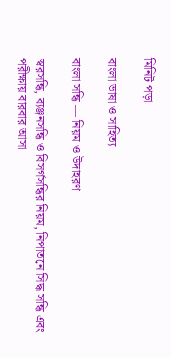মিনিট পড়া

বাংলা ভাষা ও সাহিত্য

বাংলা সন্ধি — নিয়ম ও উদাহরণ

স্বরসন্ধি, ব্যঞ্জনসন্ধি ও বিসর্গসন্ধির নিয়ম, নিপাতনে সিদ্ধ সন্ধি এবং পরীক্ষায় বারবার আসা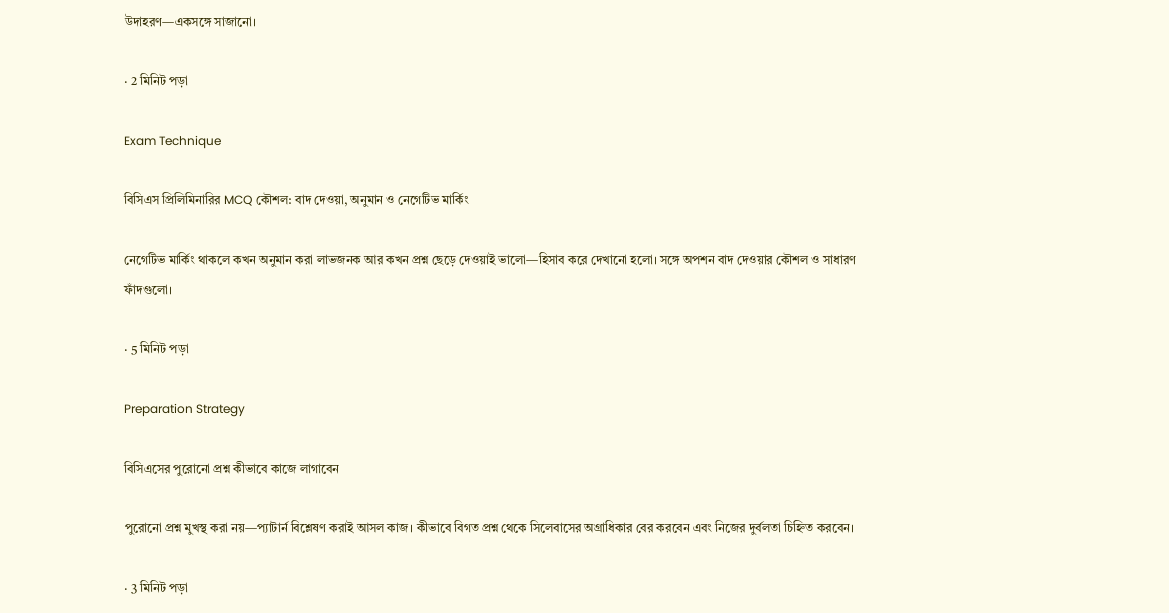উদাহরণ—একসঙ্গে সাজানো।

· 2 মিনিট পড়া

Exam Technique

বিসিএস প্রিলিমিনারির MCQ কৌশল: বাদ দেওয়া, অনুমান ও নেগেটিভ মার্কিং

নেগেটিভ মার্কিং থাকলে কখন অনুমান করা লাভজনক আর কখন প্রশ্ন ছেড়ে দেওয়াই ভালো—হিসাব করে দেখানো হলো। সঙ্গে অপশন বাদ দেওয়ার কৌশল ও সাধারণ ফাঁদগুলো।

· 5 মিনিট পড়া

Preparation Strategy

বিসিএসের পুরোনো প্রশ্ন কীভাবে কাজে লাগাবেন

পুরোনো প্রশ্ন মুখস্থ করা নয়—প্যাটার্ন বিশ্লেষণ করাই আসল কাজ। কীভাবে বিগত প্রশ্ন থেকে সিলেবাসের অগ্রাধিকার বের করবেন এবং নিজের দুর্বলতা চিহ্নিত করবেন।

· 3 মিনিট পড়া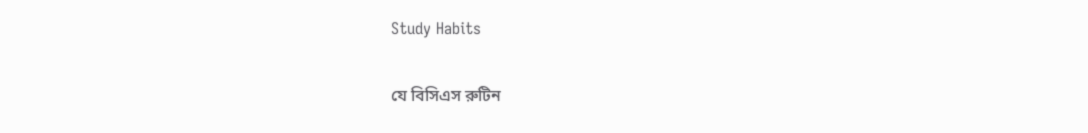Study Habits

যে বিসিএস রুটিন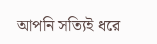আপনি সত্যিই ধরে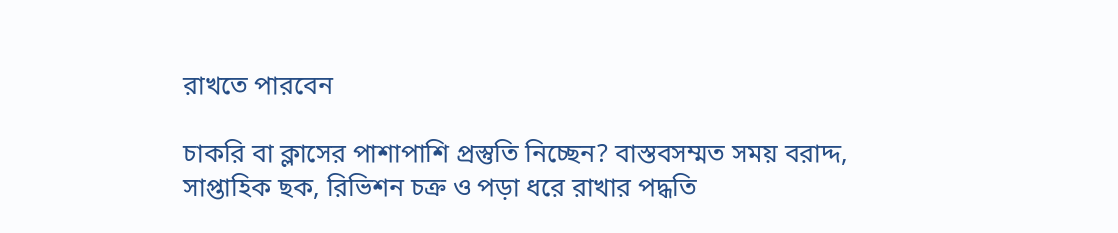রাখতে পারবেন

চাকরি বা ক্লাসের পাশাপাশি প্রস্তুতি নিচ্ছেন? বাস্তবসম্মত সময় বরাদ্দ, সাপ্তাহিক ছক, রিভিশন চক্র ও পড়া ধরে রাখার পদ্ধতি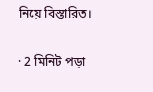নিয়ে বিস্তারিত।

· 2 মিনিট পড়া